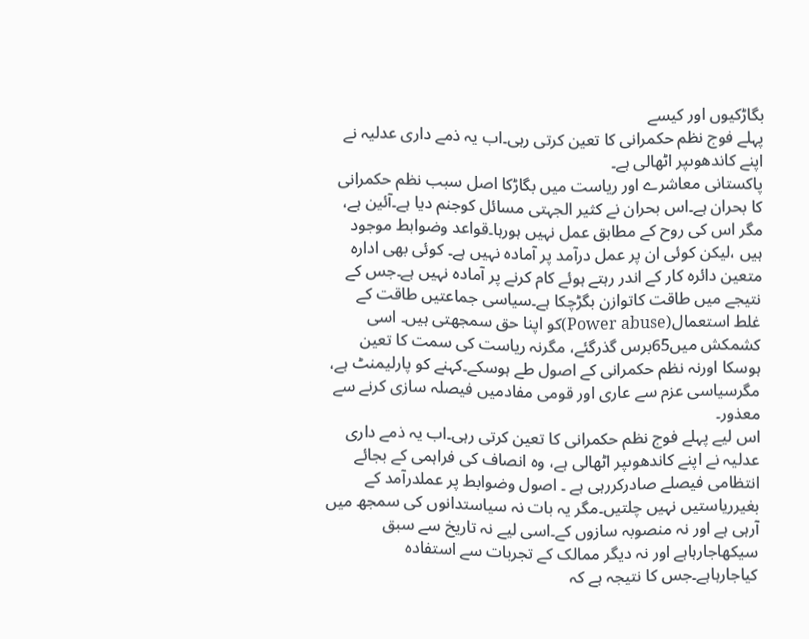بگاڑکیوں اور کیسے
پہلے فوج نظم حکمرانی کا تعین کرتی رہی۔اب یہ ذمے داری عدلیہ نے اپنے کاندھوںپر اٹھالی ہے۔
پاکستانی معاشرے اور ریاست میں بگاڑکا اصل سبب نظم حکمرانی کا بحران ہے۔اس بحران نے کثیر الجہتی مسائل کوجنم دیا ہے۔آئین ہے، مگر اس کی روح کے مطابق عمل نہیں ہورہا۔قواعد وضوابط موجود ہیں ،لیکن کوئی ان پر عمل درآمد پر آمادہ نہیں ہے۔ کوئی بھی ادارہ متعین دائرہ کار کے اندر رہتے ہوئے کام کرنے پر آمادہ نہیں ہے۔جس کے نتیجے میں طاقت کاتوازن بگڑچکا ہے۔سیاسی جماعتیں طاقت کے غلط استعمال(Power abuse)کو اپنا حق سمجھتی ہیں۔ اسی کشمکش میں65برس گذرگئے، مگرنہ ریاست کی سمت کا تعین ہوسکا اورنہ نظم حکمرانی کے اصول طے ہوسکے۔کہنے کو پارلیمنٹ ہے، مگرسیاسی عزم سے عاری اور قومی مفادمیں فیصلہ سازی کرنے سے معذور۔
اس لیے پہلے فوج نظم حکمرانی کا تعین کرتی رہی۔اب یہ ذمے داری عدلیہ نے اپنے کاندھوںپر اٹھالی ہے، وہ انصاف کی فراہمی کے بجائے انتظامی فیصلے صادرکررہی ہے ۔ اصول وضوابط پر عملدرآمد کے بغیرریاستیں نہیں چلتیں۔مگر یہ بات نہ سیاستدانوں کی سمجھ میں آرہی ہے اور نہ منصوبہ سازوں کے۔اسی لیے نہ تاریخ سے سبق سیکھاجارہاہے اور نہ دیگر ممالک کے تجربات سے استفادہ کیاجارہاہے۔جس کا نتیجہ ہے کہ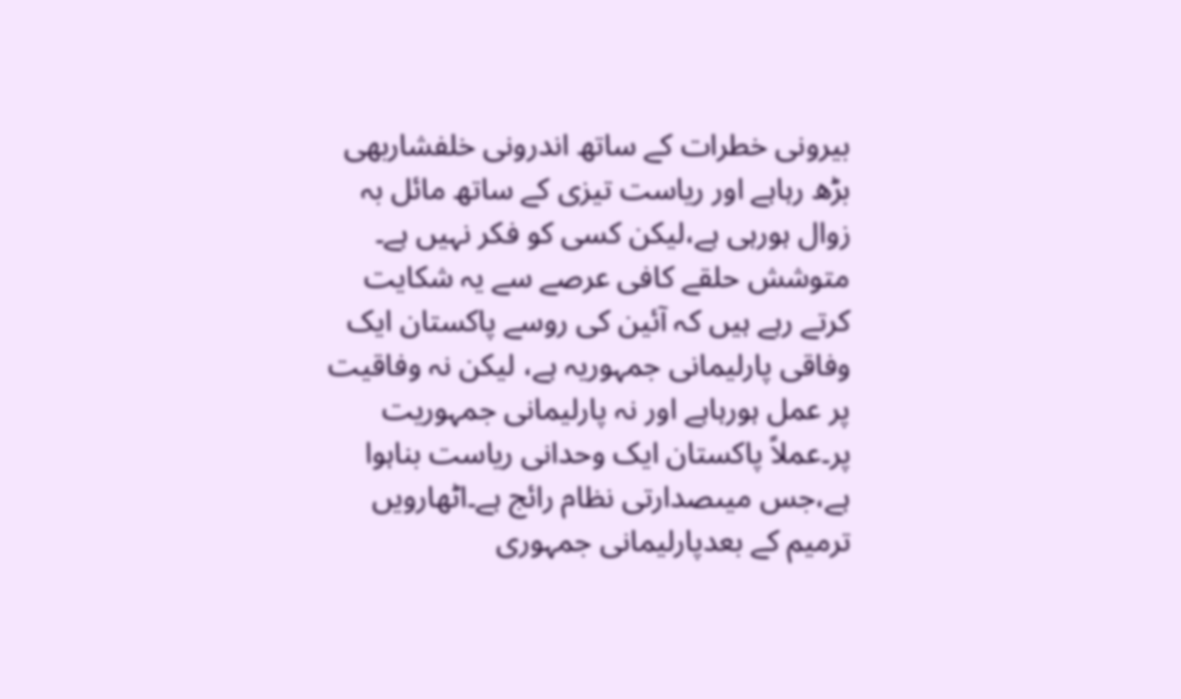بیرونی خطرات کے ساتھ اندرونی خلفشاربھی بڑھ رہاہے اور ریاست تیزی کے ساتھ مائل بہ زوال ہورہی ہے،لیکن کسی کو فکر نہیں ہے۔
متوشش حلقے کافی عرصے سے یہ شکایت کرتے رہے ہیں کہ آئین کی روسے پاکستان ایک وفاقی پارلیمانی جمہوریہ ہے، لیکن نہ وفاقیت پر عمل ہورہاہے اور نہ پارلیمانی جمہوریت پر۔عملاً پاکستان ایک وحدانی ریاست بناہوا ہے،جس میںصدارتی نظام رائج ہے۔اٹھارویں ترمیم کے بعدپارلیمانی جمہوری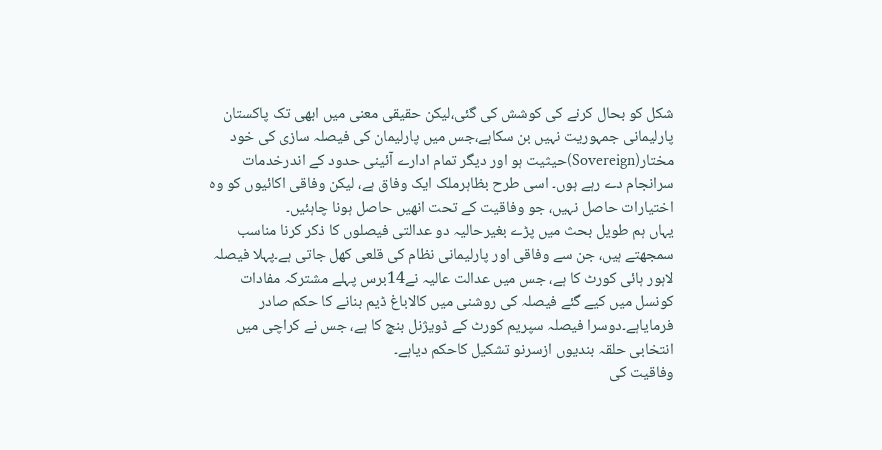شکل کو بحال کرنے کی کوشش کی گئی،لیکن حقیقی معنی میں ابھی تک پاکستان پارلیمانی جمہوریت نہیں بن سکاہے،جس میں پارلیمان کی فیصلہ سازی کی خود مختار(Sovereign)حیثیت ہو اور دیگر تمام ادارے آئینی حدود کے اندرخدمات سرانجام دے رہے ہوں۔ اسی طرح بظاہرملک ایک وفاق ہے، لیکن وفاقی اکائیوں کو وہ اختیارات حاصل نہیں، جو وفاقیت کے تحت انھیں حاصل ہونا چاہئیں۔
یہاں ہم طویل بحث میں پڑے بغیرحالیہ دو عدالتی فیصلوں کا ذکر کرنا مناسب سمجھتے ہیں، جن سے وفاقی اور پارلیمانی نظام کی قلعی کھل جاتی ہے۔پہلا فیصلہ لاہور ہائی کورٹ کا ہے، جس میں عدالت عالیہ نے14برس پہلے مشترکہ مفادات کونسل میں کیے گئے فیصلہ کی روشنی میں کالاباغ ڈیم بنانے کا حکم صادر فرمایاہے۔دوسرا فیصلہ سپریم کورٹ کے ڈویژنل بنچ کا ہے، جس نے کراچی میں انتخابی حلقہ بندیوں ازسرنو تشکیل کاحکم دیاہے۔
وفاقیت کی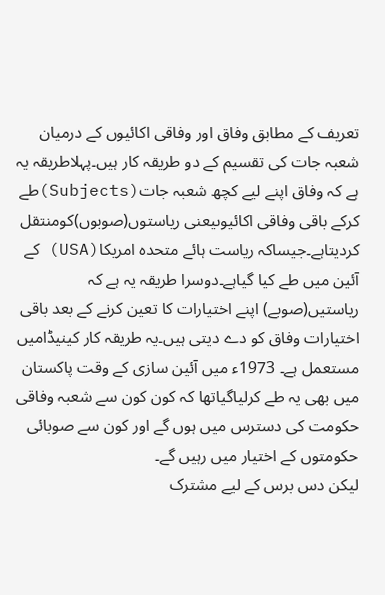تعریف کے مطابق وفاق اور وفاقی اکائیوں کے درمیان شعبہ جات کی تقسیم کے دو طریقہ کار ہیں۔پہلاطریقہ یہ ہے کہ وفاق اپنے لیے کچھ شعبہ جات(Subjects)طے کرکے باقی وفاقی اکائیوںیعنی ریاستوں(صوبوں)کومنتقل کردیتاہے۔جیساکہ ریاست ہائے متحدہ امریکا(USA) کے آئین میں طے کیا گیاہے۔دوسرا طریقہ یہ ہے کہ ریاستیں(صوبے) اپنے اختیارات کا تعین کرنے کے بعد باقی اختیارات وفاق کو دے دیتی ہیں۔یہ طریقہ کار کینیڈامیں مستعمل ہے۔ 1973ء میں آئین سازی کے وقت پاکستان میں بھی یہ طے کرلیاگیاتھا کہ کون کون سے شعبہ وفاقی حکومت کی دسترس میں ہوں گے اور کون سے صوبائی حکومتوں کے اختیار میں رہیں گے۔
لیکن دس برس کے لیے مشترک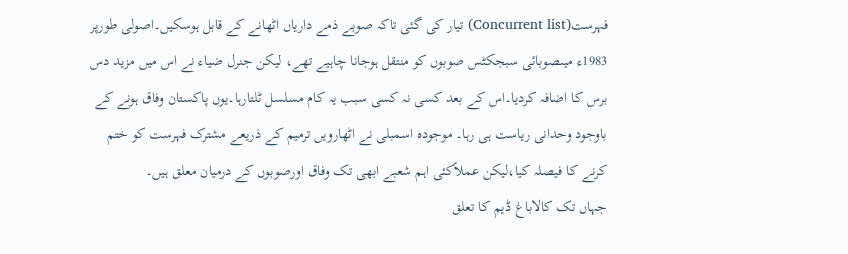فہرست(Concurrent list) تیار کی گئی تاکہ صوبے ذمے داریاں اٹھانے کے قابل ہوسکیں۔اصولی طورپر 1983ء میںصوبائی سبجکٹس صوبوں کو منتقل ہوجانا چاہیے تھے، لیکن جنرل ضیاء نے اس میں مزید دس برس کا اضافہ کردیا۔اس کے بعد کسی نہ کسی سبب یہ کام مسلسل ٹلتارہا۔یوں پاکستان وفاق ہونے کے باوجود وحدانی ریاست ہی رہا۔ موجودہ اسمبلی نے اٹھارویں ترمیم کے ذریعے مشترک فہرست کو ختم کرنے کا فیصلہ کیا،لیکن عملاًکئی اہم شعبے ابھی تک وفاق اورصوبوں کے درمیان معلق ہیں۔
جہاں تک کالاباغ ڈیم کا تعلق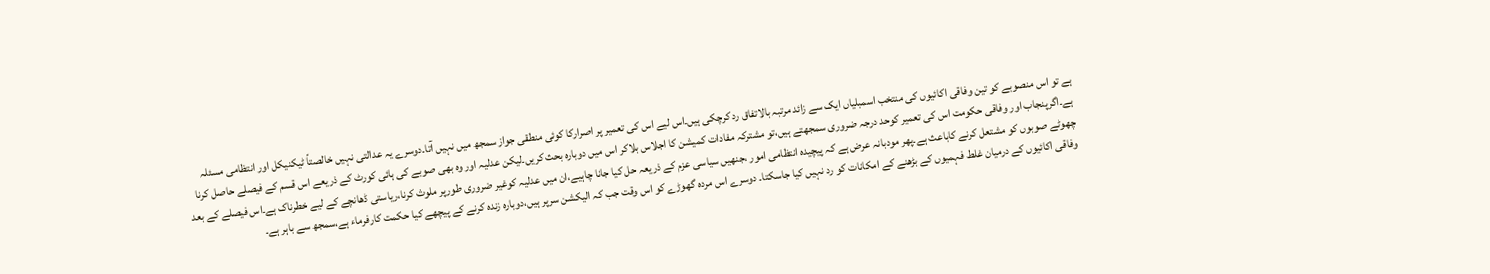ہے تو اس منصوبے کو تین وفاقی اکائیوں کی منتخب اسمبلیاں ایک سے زائد مرتبہ بالاتفاق رد کرچکی ہیں۔اس لیے اس کی تعمیر پر اصرارکا کوئی منطقی جواز سمجھ میں نہیں آتا۔دوسرے یہ عدالتی نہیں خالصتاً ٹیکنیکل اور انتظامی مسئلہ ہے۔اگرپنجاب اور وفاقی حکومت اس کی تعمیر کوحد درجہ ضروری سمجھتے ہیں،تو مشترکہ مفادات کمیشن کا اجلاس بلاکر اس میں دوبارہ بحث کریں۔لیکن عدلیہ اور وہ بھی صوبے کی ہائی کورٹ کے ذریعے اس قسم کے فیصلے حاصل کرنا چھوٹے صوبوں کو مشتعل کرنے کاباعث ہے۔پھر مودبانہ عرض ہے کہ پیچیدہ انتظامی امور ،جنھیں سیاسی عزم کے ذریعہ حل کیا جانا چاہیے،ان میں عدلیہ کوغیر ضروری طورپر ملوث کرنا،ریاستی ڈھانچے کے لیے خطرناک ہے۔اس فیصلے کے بعد وفاقی اکائیوں کے درمیان غلط فہمیوں کے بڑھنے کے امکانات کو رد نہیں کیا جاسکتا۔ دوسرے اس مردہ گھوڑے کو اس وقت جب کہ الیکشن سرپر ہیں،دوبارہ زندہ کرنے کے پیچھے کیا حکمت کارفرماء ہے،سمجھ سے باہر ہے۔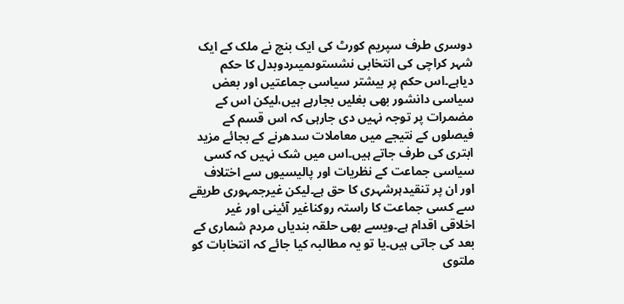دوسری طرف سپریم کورٹ کی ایک بنچ نے ملک کے ایک شہر کراچی کی انتخابی نشستوںمیںردوبدل کا حکم دیاہے۔اس حکم پر بیشتر سیاسی جماعتیں اور بعض سیاسی دانشور بھی بغلیں بجارہے ہیں،لیکن اس کے مضمرات پر توجہ نہیں دی جارہی کہ اس قسم کے فیصلوں کے نتیجے میں معاملات سدھرنے کے بجائے مزید ابتری کی طرف جاتے ہیں۔اس میں شک نہیں کہ کسی سیاسی جماعت کے نظریات اور پالیسیوں سے اختلاف اور ان پر تنقیدہرشہری کا حق ہے۔لیکن غیرجمہوری طریقے سے کسی جماعت کا راستہ روکناغیر آئینی اور غیر اخلاقی اقدام ہے۔ویسے بھی حلقہ بندیاں مردم شماری کے بعد کی جاتی ہیں۔یا تو یہ مطالبہ کیا جائے کہ انتخابات کو ملتوی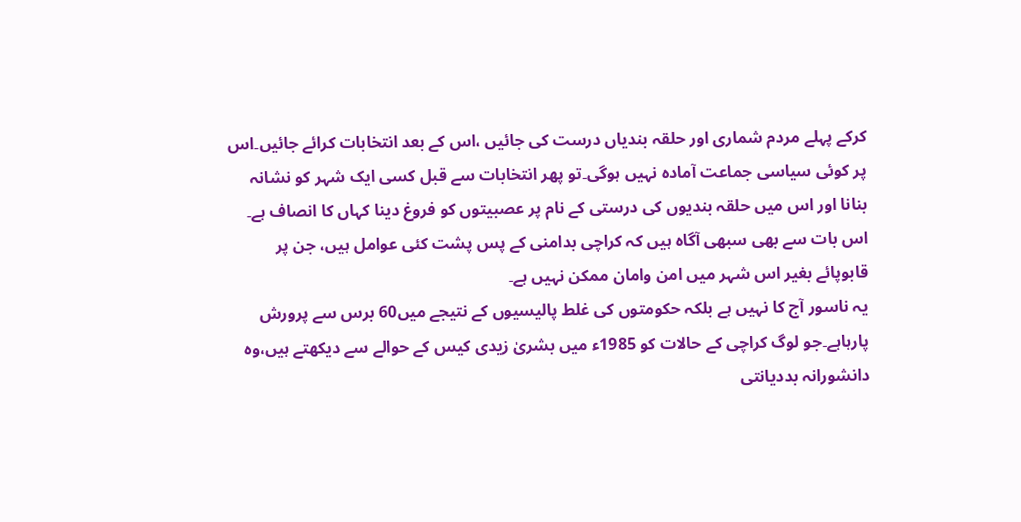کرکے پہلے مردم شماری اور حلقہ بندیاں درست کی جائیں ،اس کے بعد انتخابات کرائے جائیں۔اس پر کوئی سیاسی جماعت آمادہ نہیں ہوگی۔تو پھر انتخابات سے قبل کسی ایک شہر کو نشانہ بنانا اور اس میں حلقہ بندیوں کی درستی کے نام پر عصبیتوں کو فروغ دینا کہاں کا انصاف ہے۔ اس بات سے بھی سبھی آگاہ ہیں کہ کراچی بدامنی کے پس پشت کئی عوامل ہیں، جن پر قابوپائے بغیر اس شہر میں امن وامان ممکن نہیں ہے۔
یہ ناسور آج کا نہیں ہے بلکہ حکومتوں کی غلط پالیسیوں کے نتیجے میں60 برس سے پرورش پارہاہے۔جو لوگ کراچی کے حالات کو 1985ء میں بشریٰ زیدی کیس کے حوالے سے دیکھتے ہیں،وہ دانشورانہ بددیانتی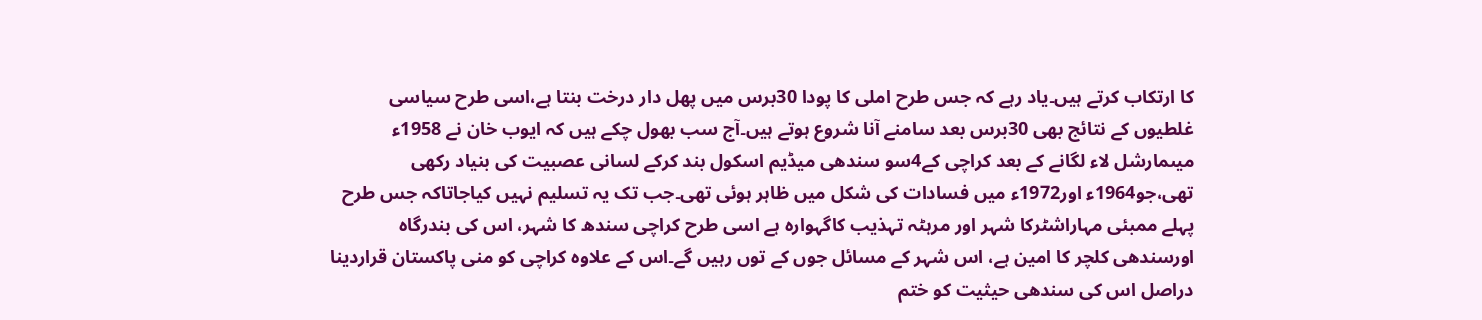کا ارتکاب کرتے ہیں۔یاد رہے کہ جس طرح املی کا پودا 30برس میں پھل دار درخت بنتا ہے،اسی طرح سیاسی غلطیوں کے نتائج بھی 30برس بعد سامنے آنا شروع ہوتے ہیں۔آج سب بھول چکے ہیں کہ ایوب خان نے 1958ء میںمارشل لاء لگانے کے بعد کراچی کے4سو سندھی میڈیم اسکول بند کرکے لسانی عصبیت کی بنیاد رکھی تھی،جو1964ء اور1972ء میں فسادات کی شکل میں ظاہر ہوئی تھی۔جب تک یہ تسلیم نہیں کیاجاتاکہ جس طرح پہلے ممبئی مہاراشٹرکا شہر اور مرہٹہ تہذیب کاگہوارہ ہے اسی طرح کراچی سندھ کا شہر، اس کی بندرگاہ اورسندھی کلچر کا امین ہے، اس شہر کے مسائل جوں کے توں رہیں گے۔اس کے علاوہ کراچی کو منی پاکستان قراردینا دراصل اس کی سندھی حیثیت کو ختم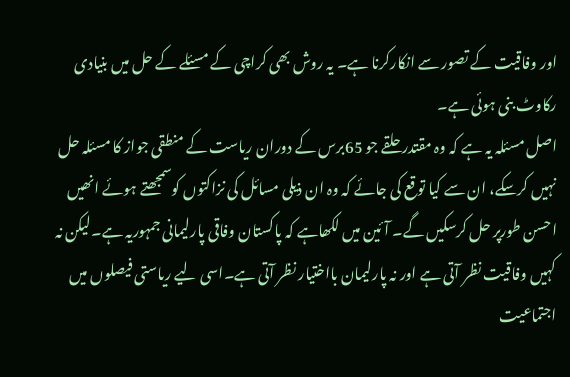اور وفاقیت کے تصور سے انکارکرنا ہے۔ یہ روش بھی کراچی کے مسئلے کے حل میں بنیادی رکاوٹ بنی ہوئی ہے۔
اصل مسئلہ یہ ہے کہ وہ مقتدر حلقے جو 65برس کے دوران ریاست کے منطقی جواز کا مسئلہ حل نہیں کرسکے، ان سے کیا توقع کی جائے کہ وہ ان ذیلی مسائل کی نزاکتوں کوسمجھتے ہوئے انھیں احسن طورپر حل کرسکیں گے۔ آئین میں لکھاہے کہ پاکستان وفاقی پارلیمانی جمہوریہ ہے۔لیکن نہ کہیں وفاقیت نظر آتی ہے اور نہ پارلیمان بااختیار نظر آتی ہے۔اسی لیے ریاستی فیصلوں میں اجتماعیت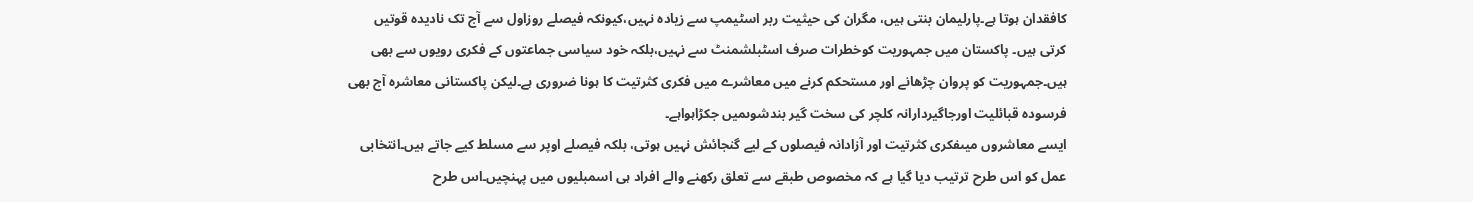کافقدان ہوتا ہے۔پارلیمان بنتی ہیں، مگران کی حیثیت ربر اسٹیمپ سے زیادہ نہیں،کیونکہ فیصلے روزاول سے آج تک نادیدہ قوتیں کرتی ہیں۔ پاکستان میں جمہوریت کوخطرات صرف اسٹبلشمنٹ سے نہیں،بلکہ خود سیاسی جماعتوں کے فکری رویوں سے بھی ہیں۔جمہوریت کو پروان چڑھانے اور مستحکم کرنے میں معاشرے میں فکری کثرتیت کا ہونا ضروری ہے۔لیکن پاکستانی معاشرہ آج بھی فرسودہ قبائلیت اورجاگیردارانہ کلچر کی سخت گیر بندشوںمیں جکڑاہواہے۔
ایسے معاشروں میںفکری کثرتیت اور آزادانہ فیصلوں کے لیے گنجائش نہیں ہوتی، بلکہ فیصلے اوپر سے مسلط کیے جاتے ہیں۔انتخابی عمل کو اس طرح ترتیب دیا گیا ہے کہ مخصوص طبقے سے تعلق رکھنے والے افراد ہی اسمبلیوں میں پہنچیں۔اس طرح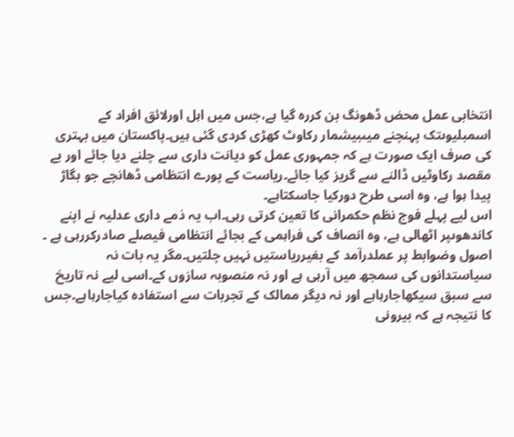انتخابی عمل محض ڈھونگ بن کررہ گیا ہے،جس میں اہل اورلائق افراد کے اسمبلیوںتک پہنچنے میںبیشمار رکاوٹ کھڑی کردی گئی ہیں۔پاکستان میں بہتری کی صرف ایک صورت ہے کہ جمہوری عمل کو دیانت داری سے چلنے دیا جائے اور بے مقصد رکاوٹیں ڈالنے سے گریز کیا جائے۔ریاست کے پورے انتظامی ڈھانچے جو بگاڑ پیدا ہوا ہے، وہ اسی طرح دورکیا جاسکتاہے۔
اس لیے پہلے فوج نظم حکمرانی کا تعین کرتی رہی۔اب یہ ذمے داری عدلیہ نے اپنے کاندھوںپر اٹھالی ہے، وہ انصاف کی فراہمی کے بجائے انتظامی فیصلے صادرکررہی ہے ۔ اصول وضوابط پر عملدرآمد کے بغیرریاستیں نہیں چلتیں۔مگر یہ بات نہ سیاستدانوں کی سمجھ میں آرہی ہے اور نہ منصوبہ سازوں کے۔اسی لیے نہ تاریخ سے سبق سیکھاجارہاہے اور نہ دیگر ممالک کے تجربات سے استفادہ کیاجارہاہے۔جس کا نتیجہ ہے کہ بیرونی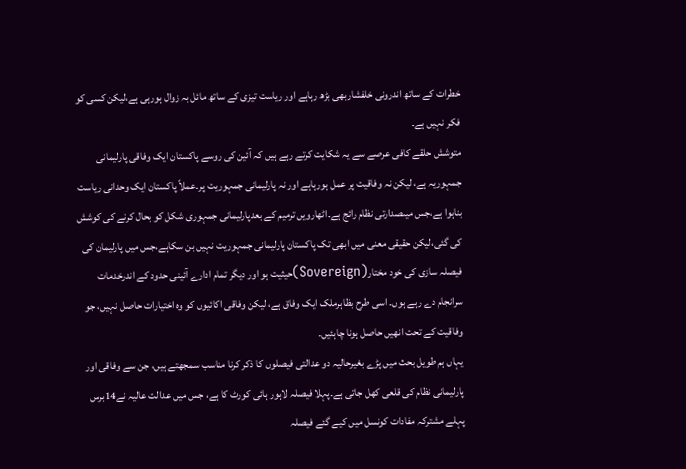خطرات کے ساتھ اندرونی خلفشاربھی بڑھ رہاہے اور ریاست تیزی کے ساتھ مائل بہ زوال ہورہی ہے،لیکن کسی کو فکر نہیں ہے۔
متوشش حلقے کافی عرصے سے یہ شکایت کرتے رہے ہیں کہ آئین کی روسے پاکستان ایک وفاقی پارلیمانی جمہوریہ ہے، لیکن نہ وفاقیت پر عمل ہورہاہے اور نہ پارلیمانی جمہوریت پر۔عملاً پاکستان ایک وحدانی ریاست بناہوا ہے،جس میںصدارتی نظام رائج ہے۔اٹھارویں ترمیم کے بعدپارلیمانی جمہوری شکل کو بحال کرنے کی کوشش کی گئی،لیکن حقیقی معنی میں ابھی تک پاکستان پارلیمانی جمہوریت نہیں بن سکاہے،جس میں پارلیمان کی فیصلہ سازی کی خود مختار(Sovereign)حیثیت ہو اور دیگر تمام ادارے آئینی حدود کے اندرخدمات سرانجام دے رہے ہوں۔ اسی طرح بظاہرملک ایک وفاق ہے، لیکن وفاقی اکائیوں کو وہ اختیارات حاصل نہیں، جو وفاقیت کے تحت انھیں حاصل ہونا چاہئیں۔
یہاں ہم طویل بحث میں پڑے بغیرحالیہ دو عدالتی فیصلوں کا ذکر کرنا مناسب سمجھتے ہیں، جن سے وفاقی اور پارلیمانی نظام کی قلعی کھل جاتی ہے۔پہلا فیصلہ لاہور ہائی کورٹ کا ہے، جس میں عدالت عالیہ نے14برس پہلے مشترکہ مفادات کونسل میں کیے گئے فیصلہ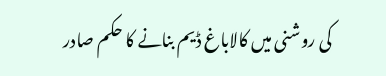کی روشنی میں کالاباغ ڈیم بنانے کا حکم صادر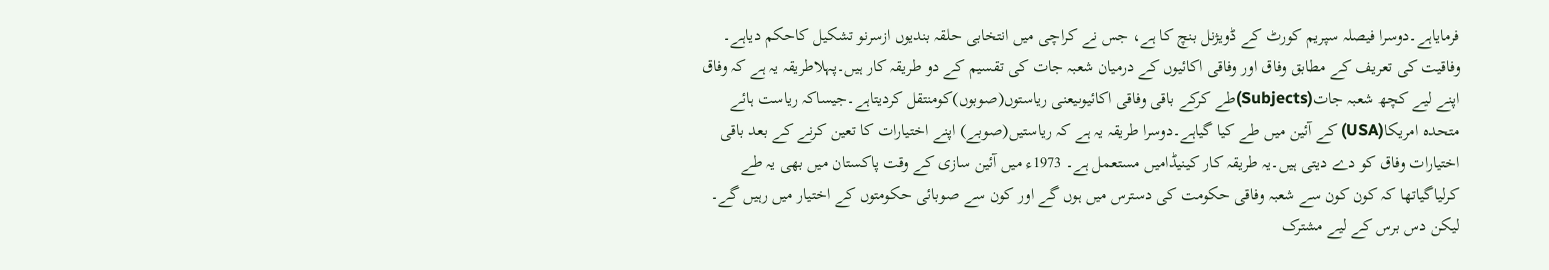فرمایاہے۔دوسرا فیصلہ سپریم کورٹ کے ڈویژنل بنچ کا ہے، جس نے کراچی میں انتخابی حلقہ بندیوں ازسرنو تشکیل کاحکم دیاہے۔
وفاقیت کی تعریف کے مطابق وفاق اور وفاقی اکائیوں کے درمیان شعبہ جات کی تقسیم کے دو طریقہ کار ہیں۔پہلاطریقہ یہ ہے کہ وفاق اپنے لیے کچھ شعبہ جات(Subjects)طے کرکے باقی وفاقی اکائیوںیعنی ریاستوں(صوبوں)کومنتقل کردیتاہے۔جیساکہ ریاست ہائے متحدہ امریکا(USA) کے آئین میں طے کیا گیاہے۔دوسرا طریقہ یہ ہے کہ ریاستیں(صوبے) اپنے اختیارات کا تعین کرنے کے بعد باقی اختیارات وفاق کو دے دیتی ہیں۔یہ طریقہ کار کینیڈامیں مستعمل ہے۔ 1973ء میں آئین سازی کے وقت پاکستان میں بھی یہ طے کرلیاگیاتھا کہ کون کون سے شعبہ وفاقی حکومت کی دسترس میں ہوں گے اور کون سے صوبائی حکومتوں کے اختیار میں رہیں گے۔
لیکن دس برس کے لیے مشترک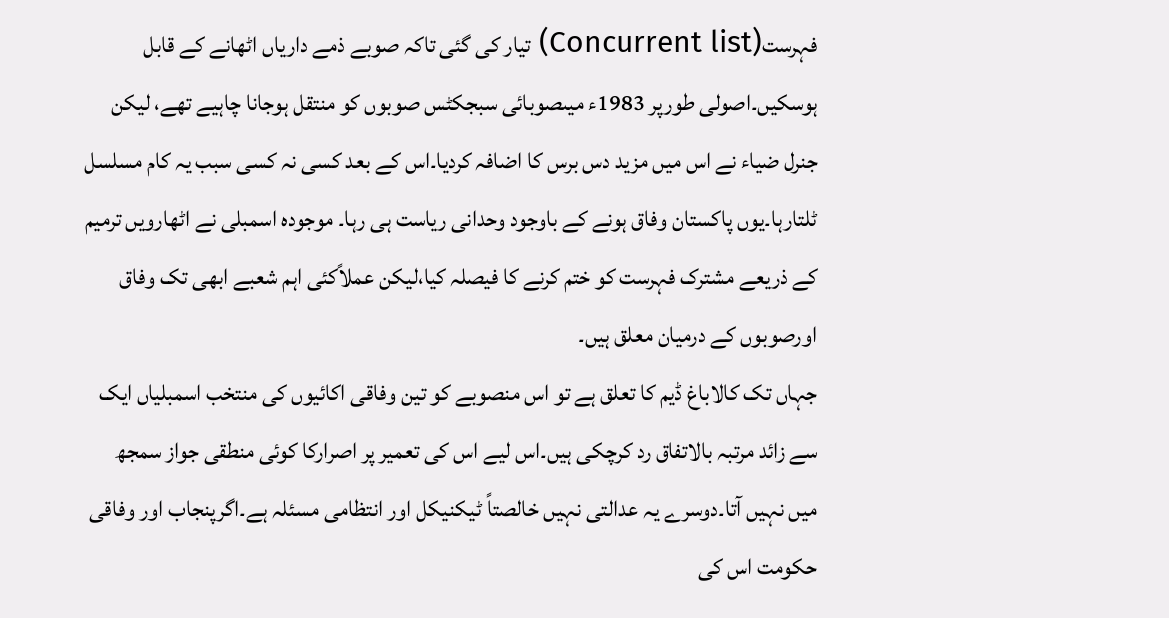فہرست(Concurrent list) تیار کی گئی تاکہ صوبے ذمے داریاں اٹھانے کے قابل ہوسکیں۔اصولی طورپر 1983ء میںصوبائی سبجکٹس صوبوں کو منتقل ہوجانا چاہیے تھے، لیکن جنرل ضیاء نے اس میں مزید دس برس کا اضافہ کردیا۔اس کے بعد کسی نہ کسی سبب یہ کام مسلسل ٹلتارہا۔یوں پاکستان وفاق ہونے کے باوجود وحدانی ریاست ہی رہا۔ موجودہ اسمبلی نے اٹھارویں ترمیم کے ذریعے مشترک فہرست کو ختم کرنے کا فیصلہ کیا،لیکن عملاًکئی اہم شعبے ابھی تک وفاق اورصوبوں کے درمیان معلق ہیں۔
جہاں تک کالاباغ ڈیم کا تعلق ہے تو اس منصوبے کو تین وفاقی اکائیوں کی منتخب اسمبلیاں ایک سے زائد مرتبہ بالاتفاق رد کرچکی ہیں۔اس لیے اس کی تعمیر پر اصرارکا کوئی منطقی جواز سمجھ میں نہیں آتا۔دوسرے یہ عدالتی نہیں خالصتاً ٹیکنیکل اور انتظامی مسئلہ ہے۔اگرپنجاب اور وفاقی حکومت اس کی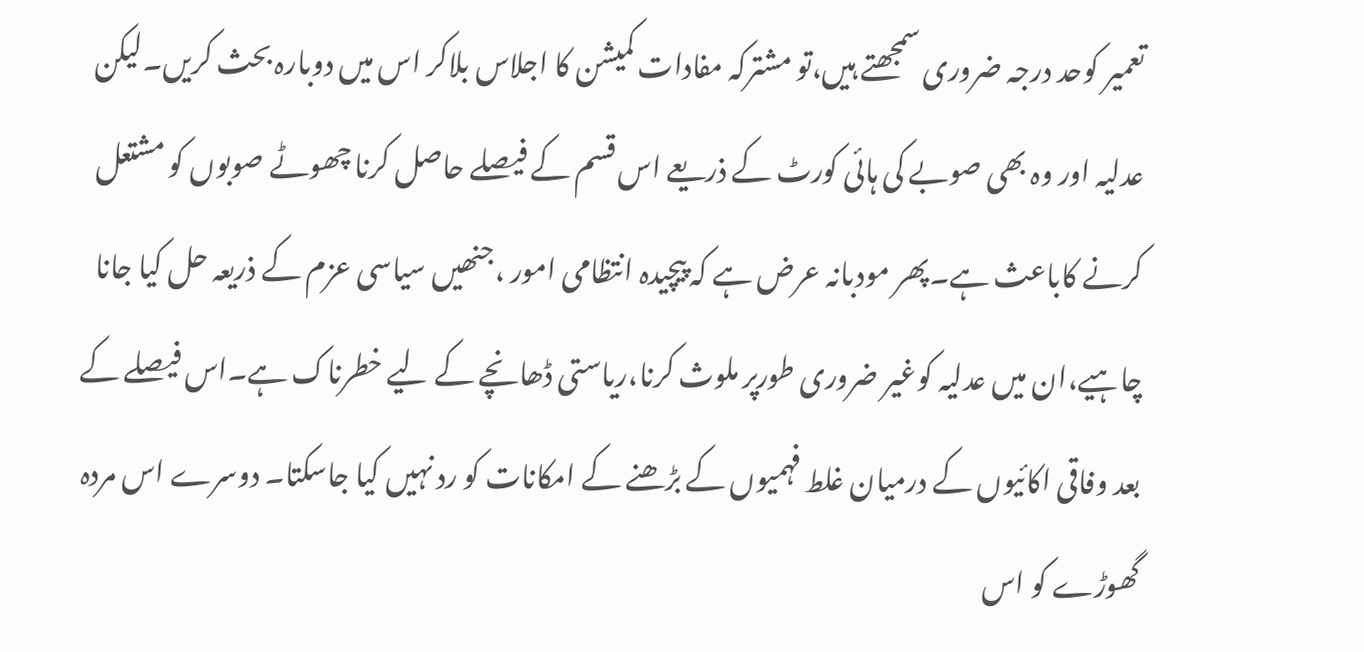تعمیر کوحد درجہ ضروری سمجھتے ہیں،تو مشترکہ مفادات کمیشن کا اجلاس بلاکر اس میں دوبارہ بحث کریں۔لیکن عدلیہ اور وہ بھی صوبے کی ہائی کورٹ کے ذریعے اس قسم کے فیصلے حاصل کرنا چھوٹے صوبوں کو مشتعل کرنے کاباعث ہے۔پھر مودبانہ عرض ہے کہ پیچیدہ انتظامی امور ،جنھیں سیاسی عزم کے ذریعہ حل کیا جانا چاہیے،ان میں عدلیہ کوغیر ضروری طورپر ملوث کرنا،ریاستی ڈھانچے کے لیے خطرناک ہے۔اس فیصلے کے بعد وفاقی اکائیوں کے درمیان غلط فہمیوں کے بڑھنے کے امکانات کو رد نہیں کیا جاسکتا۔ دوسرے اس مردہ گھوڑے کو اس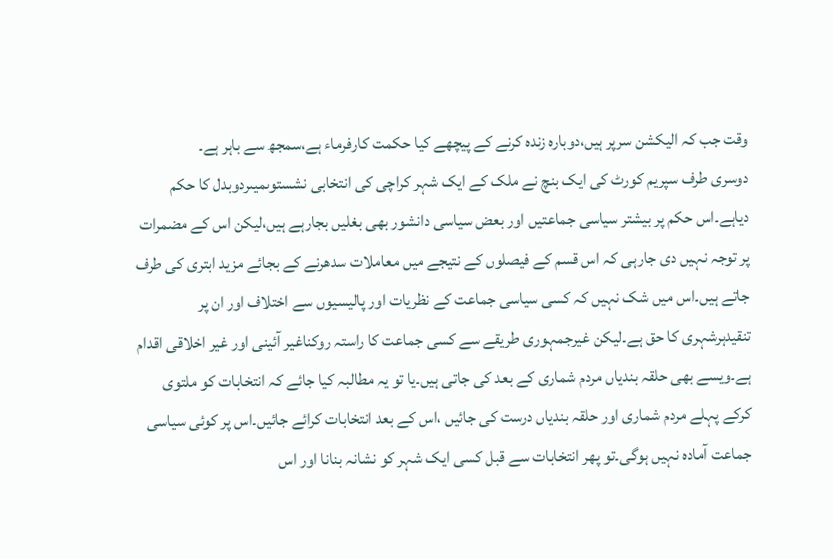وقت جب کہ الیکشن سرپر ہیں،دوبارہ زندہ کرنے کے پیچھے کیا حکمت کارفرماء ہے،سمجھ سے باہر ہے۔
دوسری طرف سپریم کورٹ کی ایک بنچ نے ملک کے ایک شہر کراچی کی انتخابی نشستوںمیںردوبدل کا حکم دیاہے۔اس حکم پر بیشتر سیاسی جماعتیں اور بعض سیاسی دانشور بھی بغلیں بجارہے ہیں،لیکن اس کے مضمرات پر توجہ نہیں دی جارہی کہ اس قسم کے فیصلوں کے نتیجے میں معاملات سدھرنے کے بجائے مزید ابتری کی طرف جاتے ہیں۔اس میں شک نہیں کہ کسی سیاسی جماعت کے نظریات اور پالیسیوں سے اختلاف اور ان پر تنقیدہرشہری کا حق ہے۔لیکن غیرجمہوری طریقے سے کسی جماعت کا راستہ روکناغیر آئینی اور غیر اخلاقی اقدام ہے۔ویسے بھی حلقہ بندیاں مردم شماری کے بعد کی جاتی ہیں۔یا تو یہ مطالبہ کیا جائے کہ انتخابات کو ملتوی کرکے پہلے مردم شماری اور حلقہ بندیاں درست کی جائیں ،اس کے بعد انتخابات کرائے جائیں۔اس پر کوئی سیاسی جماعت آمادہ نہیں ہوگی۔تو پھر انتخابات سے قبل کسی ایک شہر کو نشانہ بنانا اور اس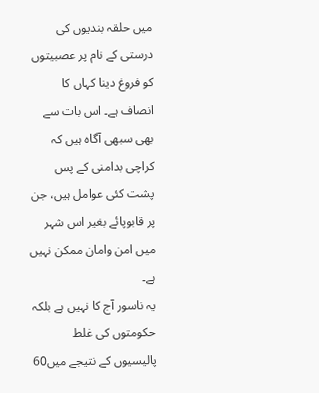میں حلقہ بندیوں کی درستی کے نام پر عصبیتوں کو فروغ دینا کہاں کا انصاف ہے۔ اس بات سے بھی سبھی آگاہ ہیں کہ کراچی بدامنی کے پس پشت کئی عوامل ہیں، جن پر قابوپائے بغیر اس شہر میں امن وامان ممکن نہیں ہے۔
یہ ناسور آج کا نہیں ہے بلکہ حکومتوں کی غلط پالیسیوں کے نتیجے میں60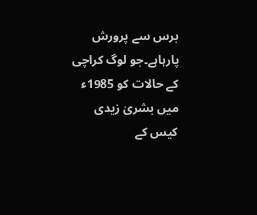برس سے پرورش پارہاہے۔جو لوگ کراچی کے حالات کو 1985ء میں بشریٰ زیدی کیس کے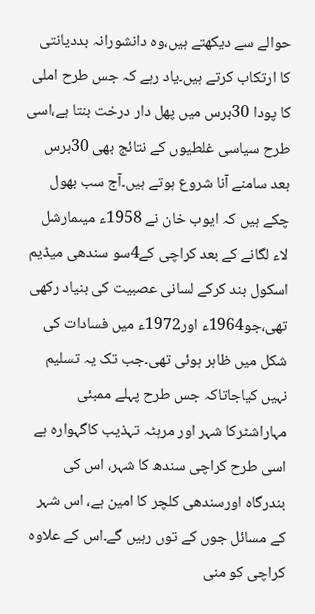حوالے سے دیکھتے ہیں،وہ دانشورانہ بددیانتی کا ارتکاب کرتے ہیں۔یاد رہے کہ جس طرح املی کا پودا 30برس میں پھل دار درخت بنتا ہے،اسی طرح سیاسی غلطیوں کے نتائج بھی 30برس بعد سامنے آنا شروع ہوتے ہیں۔آج سب بھول چکے ہیں کہ ایوب خان نے 1958ء میںمارشل لاء لگانے کے بعد کراچی کے4سو سندھی میڈیم اسکول بند کرکے لسانی عصبیت کی بنیاد رکھی تھی،جو1964ء اور1972ء میں فسادات کی شکل میں ظاہر ہوئی تھی۔جب تک یہ تسلیم نہیں کیاجاتاکہ جس طرح پہلے ممبئی مہاراشٹرکا شہر اور مرہٹہ تہذیب کاگہوارہ ہے اسی طرح کراچی سندھ کا شہر، اس کی بندرگاہ اورسندھی کلچر کا امین ہے، اس شہر کے مسائل جوں کے توں رہیں گے۔اس کے علاوہ کراچی کو منی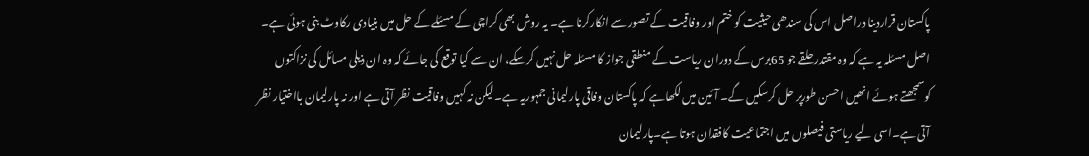پاکستان قراردینا دراصل اس کی سندھی حیثیت کو ختم اور وفاقیت کے تصور سے انکارکرنا ہے۔ یہ روش بھی کراچی کے مسئلے کے حل میں بنیادی رکاوٹ بنی ہوئی ہے۔
اصل مسئلہ یہ ہے کہ وہ مقتدر حلقے جو 65برس کے دوران ریاست کے منطقی جواز کا مسئلہ حل نہیں کرسکے، ان سے کیا توقع کی جائے کہ وہ ان ذیلی مسائل کی نزاکتوں کوسمجھتے ہوئے انھیں احسن طورپر حل کرسکیں گے۔ آئین میں لکھاہے کہ پاکستان وفاقی پارلیمانی جمہوریہ ہے۔لیکن نہ کہیں وفاقیت نظر آتی ہے اور نہ پارلیمان بااختیار نظر آتی ہے۔اسی لیے ریاستی فیصلوں میں اجتماعیت کافقدان ہوتا ہے۔پارلیمان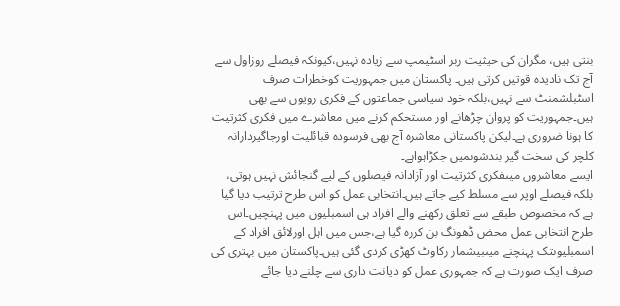بنتی ہیں، مگران کی حیثیت ربر اسٹیمپ سے زیادہ نہیں،کیونکہ فیصلے روزاول سے آج تک نادیدہ قوتیں کرتی ہیں۔ پاکستان میں جمہوریت کوخطرات صرف اسٹبلشمنٹ سے نہیں،بلکہ خود سیاسی جماعتوں کے فکری رویوں سے بھی ہیں۔جمہوریت کو پروان چڑھانے اور مستحکم کرنے میں معاشرے میں فکری کثرتیت کا ہونا ضروری ہے۔لیکن پاکستانی معاشرہ آج بھی فرسودہ قبائلیت اورجاگیردارانہ کلچر کی سخت گیر بندشوںمیں جکڑاہواہے۔
ایسے معاشروں میںفکری کثرتیت اور آزادانہ فیصلوں کے لیے گنجائش نہیں ہوتی، بلکہ فیصلے اوپر سے مسلط کیے جاتے ہیں۔انتخابی عمل کو اس طرح ترتیب دیا گیا ہے کہ مخصوص طبقے سے تعلق رکھنے والے افراد ہی اسمبلیوں میں پہنچیں۔اس طرح انتخابی عمل محض ڈھونگ بن کررہ گیا ہے،جس میں اہل اورلائق افراد کے اسمبلیوںتک پہنچنے میںبیشمار رکاوٹ کھڑی کردی گئی ہیں۔پاکستان میں بہتری کی صرف ایک صورت ہے کہ جمہوری عمل کو دیانت داری سے چلنے دیا جائے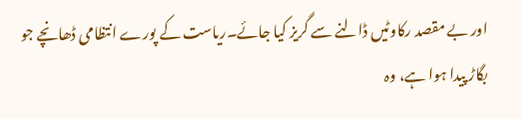اور بے مقصد رکاوٹیں ڈالنے سے گریز کیا جائے۔ریاست کے پورے انتظامی ڈھانچے جو بگاڑ پیدا ہوا ہے، وہ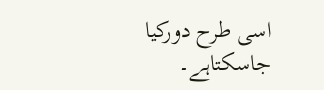اسی طرح دورکیا جاسکتاہے۔